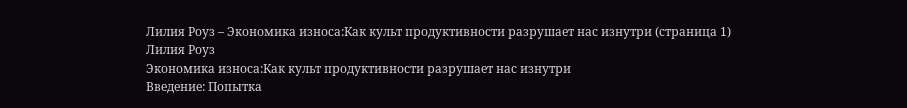Лилия Роуз – Экономика износа:Как культ продуктивности разрушает нас изнутри (страница 1)
Лилия Роуз
Экономика износа:Как культ продуктивности разрушает нас изнутри
Введение: Попытка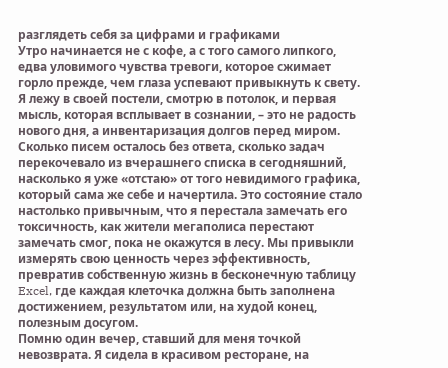разглядеть себя за цифрами и графиками
Утро начинается не с кофе, а с того самого липкого, едва уловимого чувства тревоги, которое сжимает горло прежде, чем глаза успевают привыкнуть к свету. Я лежу в своей постели, смотрю в потолок, и первая мысль, которая всплывает в сознании, – это не радость нового дня, а инвентаризация долгов перед миром. Сколько писем осталось без ответа, сколько задач перекочевало из вчерашнего списка в сегодняшний, насколько я уже «отстаю» от того невидимого графика, который сама же себе и начертила. Это состояние стало настолько привычным, что я перестала замечать его токсичность, как жители мегаполиса перестают замечать смог, пока не окажутся в лесу. Мы привыкли измерять свою ценность через эффективность, превратив собственную жизнь в бесконечную таблицу Excel, где каждая клеточка должна быть заполнена достижением, результатом или, на худой конец, полезным досугом.
Помню один вечер, ставший для меня точкой невозврата. Я сидела в красивом ресторане, на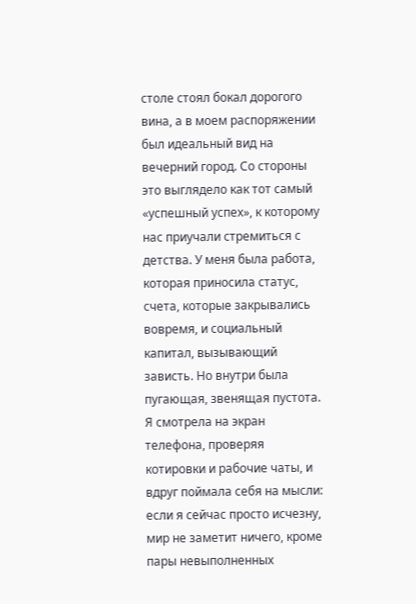столе стоял бокал дорогого вина, а в моем распоряжении был идеальный вид на вечерний город. Со стороны это выглядело как тот самый «успешный успех», к которому нас приучали стремиться с детства. У меня была работа, которая приносила статус, счета, которые закрывались вовремя, и социальный капитал, вызывающий зависть. Но внутри была пугающая, звенящая пустота. Я смотрела на экран телефона, проверяя котировки и рабочие чаты, и вдруг поймала себя на мысли: если я сейчас просто исчезну, мир не заметит ничего, кроме пары невыполненных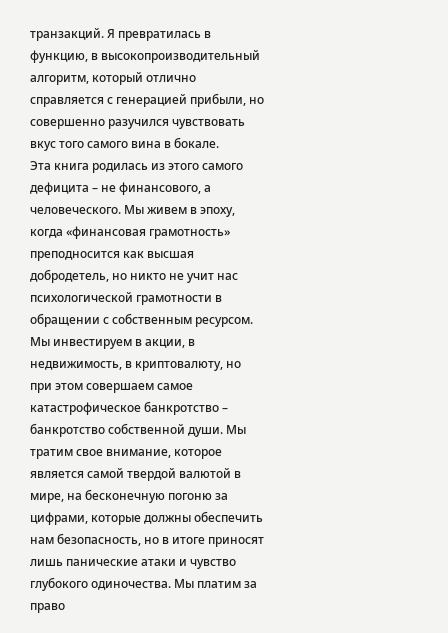транзакций. Я превратилась в функцию, в высокопроизводительный алгоритм, который отлично справляется с генерацией прибыли, но совершенно разучился чувствовать вкус того самого вина в бокале.
Эта книга родилась из этого самого дефицита – не финансового, а человеческого. Мы живем в эпоху, когда «финансовая грамотность» преподносится как высшая добродетель, но никто не учит нас психологической грамотности в обращении с собственным ресурсом. Мы инвестируем в акции, в недвижимость, в криптовалюту, но при этом совершаем самое катастрофическое банкротство – банкротство собственной души. Мы тратим свое внимание, которое является самой твердой валютой в мире, на бесконечную погоню за цифрами, которые должны обеспечить нам безопасность, но в итоге приносят лишь панические атаки и чувство глубокого одиночества. Мы платим за право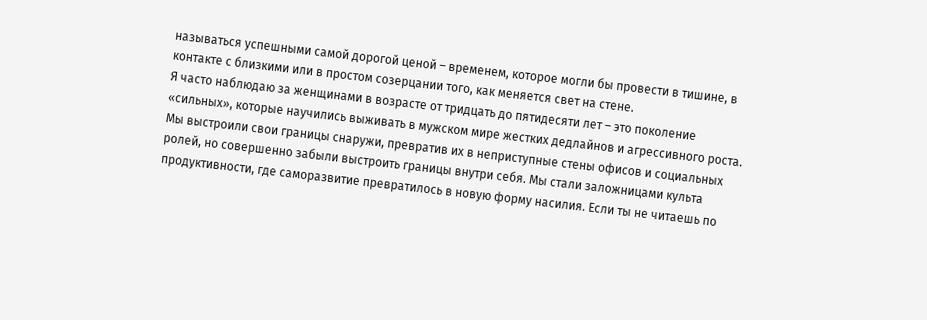называться успешными самой дорогой ценой – временем, которое могли бы провести в тишине, в контакте с близкими или в простом созерцании того, как меняется свет на стене.
Я часто наблюдаю за женщинами в возрасте от тридцать до пятидесяти лет – это поколение «сильных», которые научились выживать в мужском мире жестких дедлайнов и агрессивного роста. Мы выстроили свои границы снаружи, превратив их в неприступные стены офисов и социальных ролей, но совершенно забыли выстроить границы внутри себя. Мы стали заложницами культа продуктивности, где саморазвитие превратилось в новую форму насилия. Если ты не читаешь по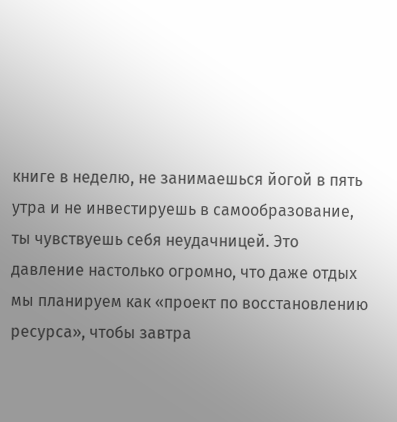книге в неделю, не занимаешься йогой в пять утра и не инвестируешь в самообразование, ты чувствуешь себя неудачницей. Это давление настолько огромно, что даже отдых мы планируем как «проект по восстановлению ресурса», чтобы завтра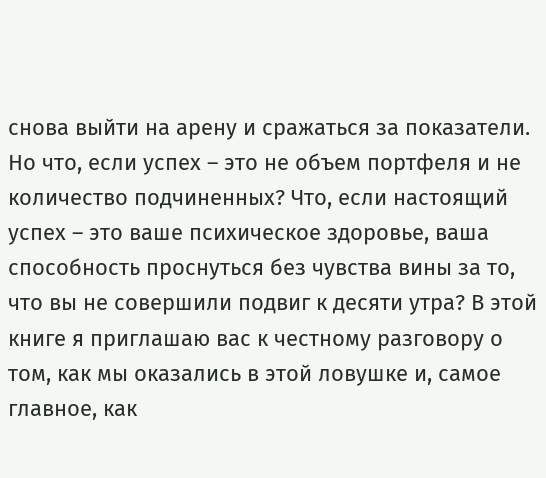снова выйти на арену и сражаться за показатели.
Но что, если успех – это не объем портфеля и не количество подчиненных? Что, если настоящий успех – это ваше психическое здоровье, ваша способность проснуться без чувства вины за то, что вы не совершили подвиг к десяти утра? В этой книге я приглашаю вас к честному разговору о том, как мы оказались в этой ловушке и, самое главное, как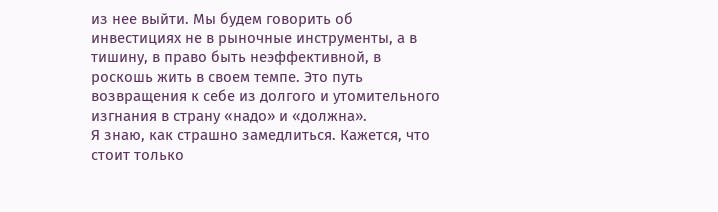из нее выйти. Мы будем говорить об инвестициях не в рыночные инструменты, а в тишину, в право быть неэффективной, в роскошь жить в своем темпе. Это путь возвращения к себе из долгого и утомительного изгнания в страну «надо» и «должна».
Я знаю, как страшно замедлиться. Кажется, что стоит только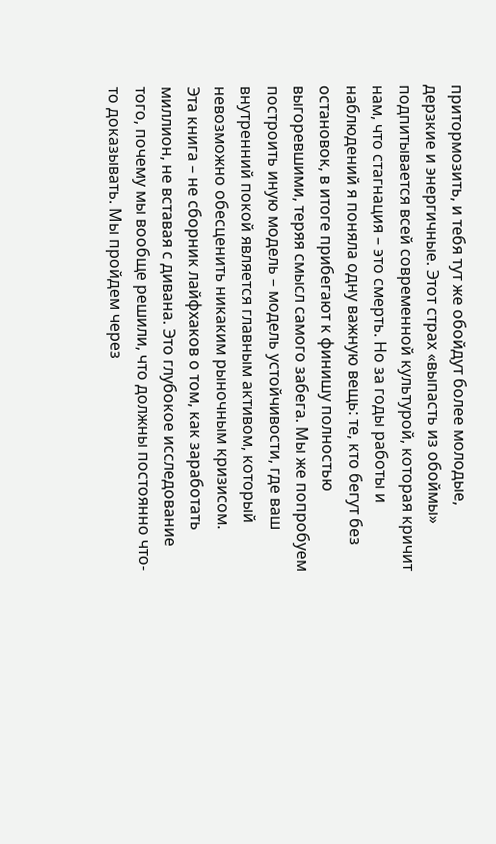притормозить, и тебя тут же обойдут более молодые, дерзкие и энергичные. Этот страх «выпасть из обоймы» подпитывается всей современной культурой, которая кричит нам, что стагнация – это смерть. Но за годы работы и наблюдений я поняла одну важную вещь: те, кто бегут без остановок, в итоге прибегают к финишу полностью выгоревшими, теряя смысл самого забега. Мы же попробуем построить иную модель – модель устойчивости, где ваш внутренний покой является главным активом, который невозможно обесценить никаким рыночным кризисом.
Эта книга – не сборник лайфхаков о том, как заработать миллион, не вставая с дивана. Это глубокое исследование того, почему мы вообще решили, что должны постоянно что-то доказывать. Мы пройдем через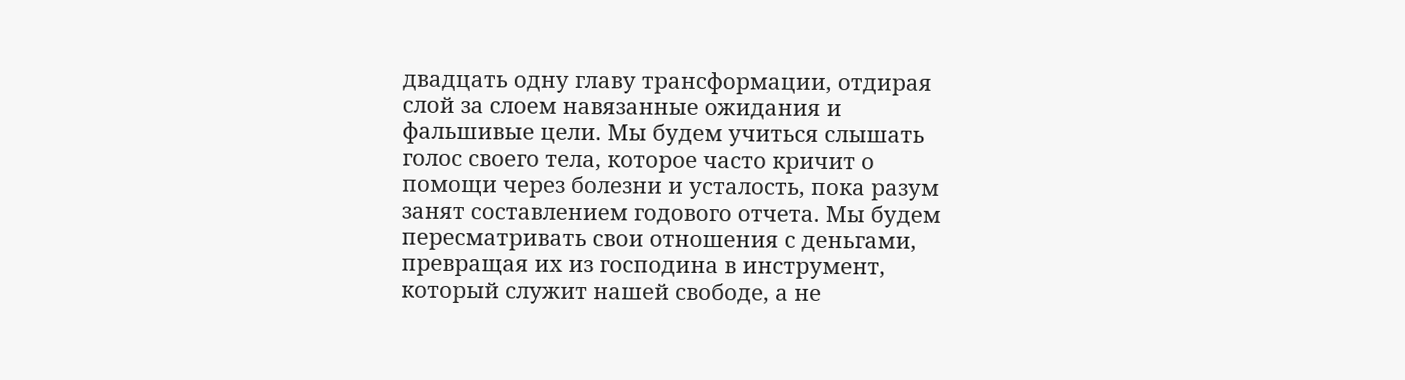двадцать одну главу трансформации, отдирая слой за слоем навязанные ожидания и фальшивые цели. Мы будем учиться слышать голос своего тела, которое часто кричит о помощи через болезни и усталость, пока разум занят составлением годового отчета. Мы будем пересматривать свои отношения с деньгами, превращая их из господина в инструмент, который служит нашей свободе, а не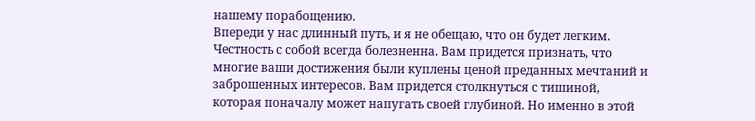нашему порабощению.
Впереди у нас длинный путь, и я не обещаю, что он будет легким. Честность с собой всегда болезненна. Вам придется признать, что многие ваши достижения были куплены ценой преданных мечтаний и заброшенных интересов. Вам придется столкнуться с тишиной, которая поначалу может напугать своей глубиной. Но именно в этой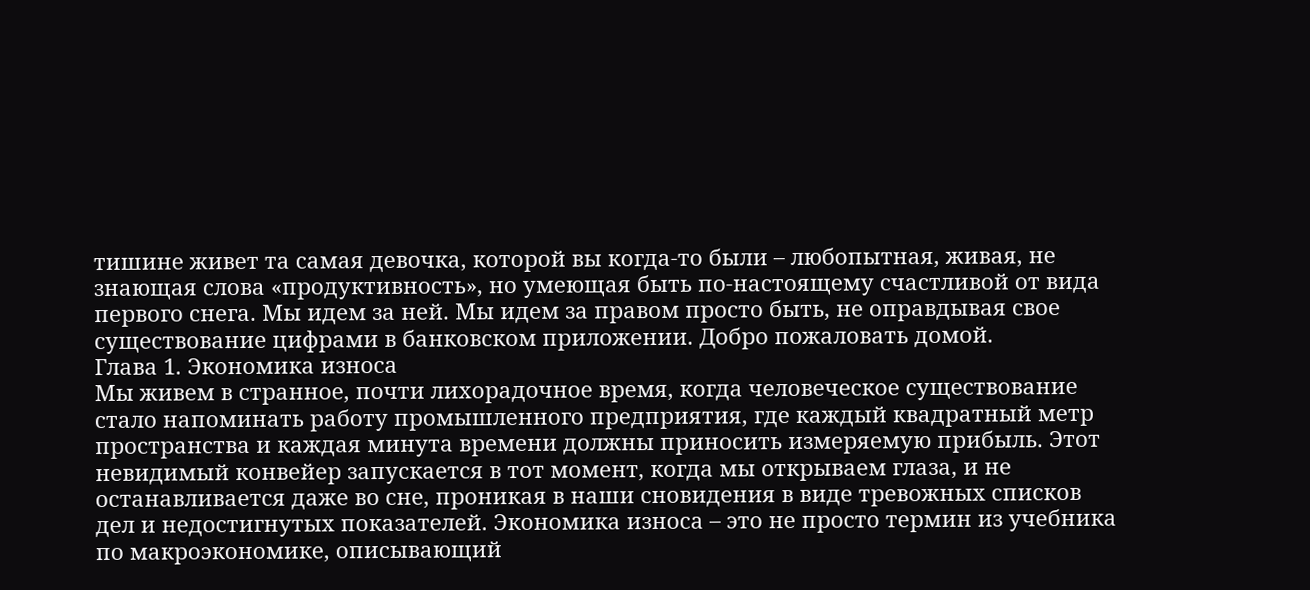тишине живет та самая девочка, которой вы когда-то были – любопытная, живая, не знающая слова «продуктивность», но умеющая быть по-настоящему счастливой от вида первого снега. Мы идем за ней. Мы идем за правом просто быть, не оправдывая свое существование цифрами в банковском приложении. Добро пожаловать домой.
Глава 1. Экономика износа
Мы живем в странное, почти лихорадочное время, когда человеческое существование стало напоминать работу промышленного предприятия, где каждый квадратный метр пространства и каждая минута времени должны приносить измеряемую прибыль. Этот невидимый конвейер запускается в тот момент, когда мы открываем глаза, и не останавливается даже во сне, проникая в наши сновидения в виде тревожных списков дел и недостигнутых показателей. Экономика износа – это не просто термин из учебника по макроэкономике, описывающий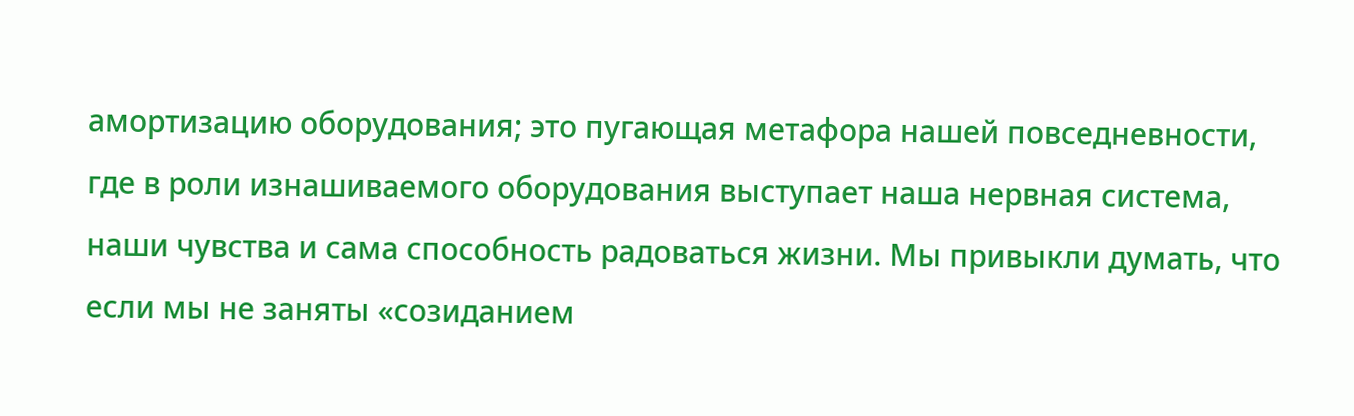амортизацию оборудования; это пугающая метафора нашей повседневности, где в роли изнашиваемого оборудования выступает наша нервная система, наши чувства и сама способность радоваться жизни. Мы привыкли думать, что если мы не заняты «созиданием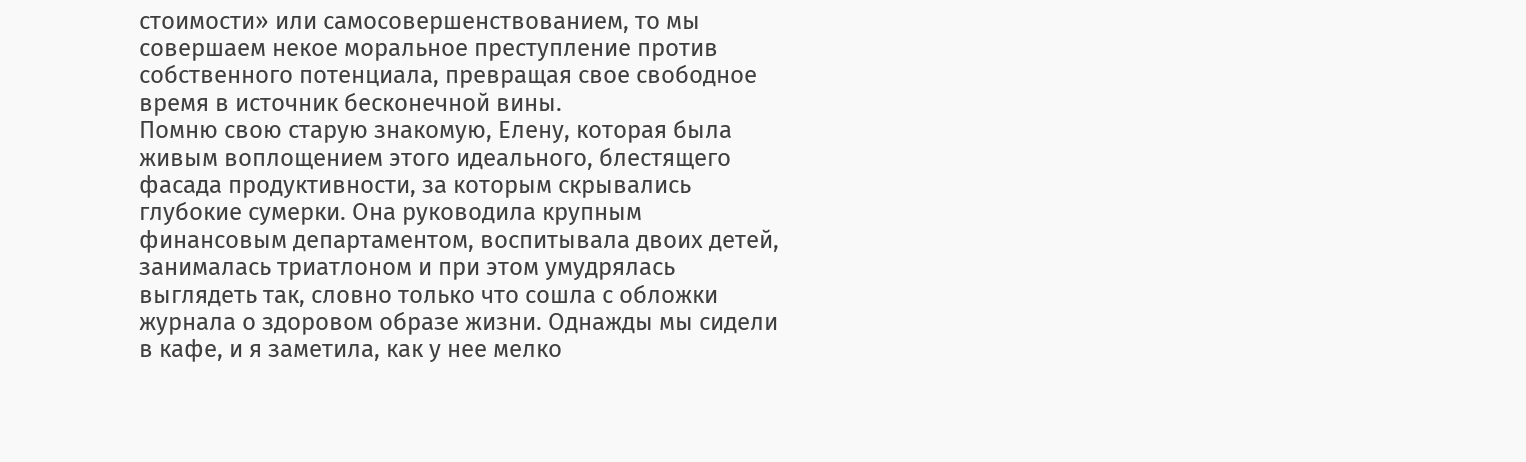стоимости» или самосовершенствованием, то мы совершаем некое моральное преступление против собственного потенциала, превращая свое свободное время в источник бесконечной вины.
Помню свою старую знакомую, Елену, которая была живым воплощением этого идеального, блестящего фасада продуктивности, за которым скрывались глубокие сумерки. Она руководила крупным финансовым департаментом, воспитывала двоих детей, занималась триатлоном и при этом умудрялась выглядеть так, словно только что сошла с обложки журнала о здоровом образе жизни. Однажды мы сидели в кафе, и я заметила, как у нее мелко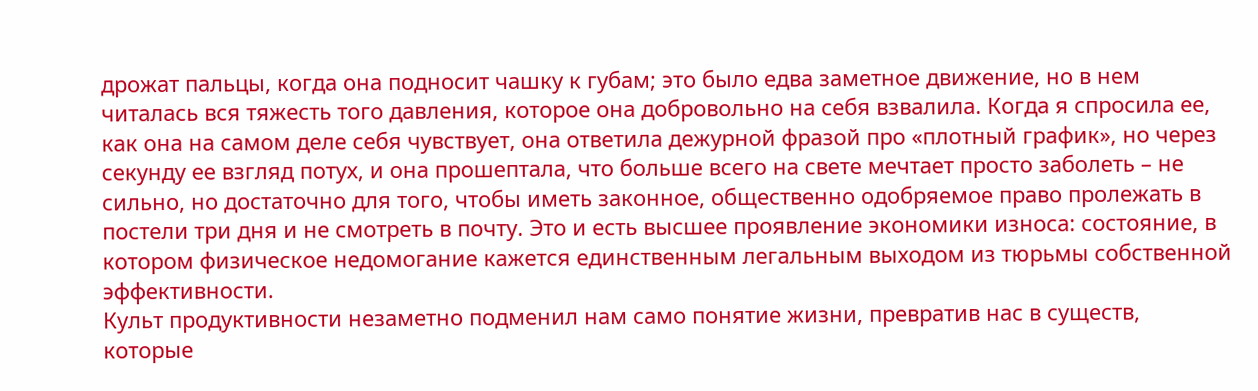дрожат пальцы, когда она подносит чашку к губам; это было едва заметное движение, но в нем читалась вся тяжесть того давления, которое она добровольно на себя взвалила. Когда я спросила ее, как она на самом деле себя чувствует, она ответила дежурной фразой про «плотный график», но через секунду ее взгляд потух, и она прошептала, что больше всего на свете мечтает просто заболеть – не сильно, но достаточно для того, чтобы иметь законное, общественно одобряемое право пролежать в постели три дня и не смотреть в почту. Это и есть высшее проявление экономики износа: состояние, в котором физическое недомогание кажется единственным легальным выходом из тюрьмы собственной эффективности.
Культ продуктивности незаметно подменил нам само понятие жизни, превратив нас в существ, которые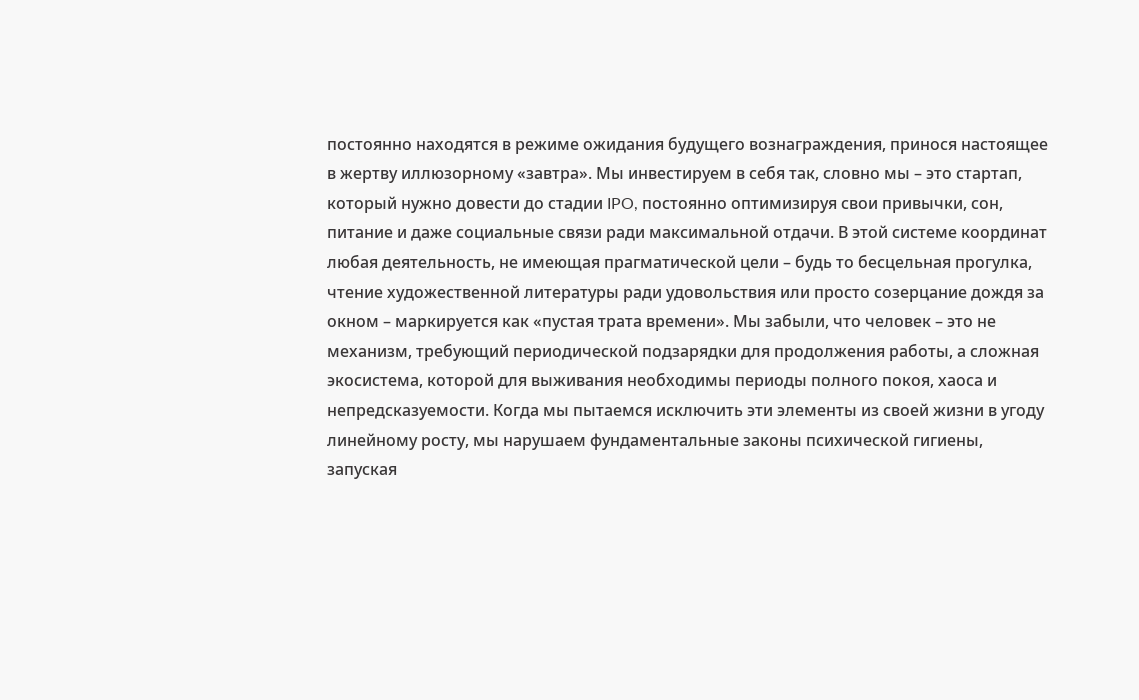постоянно находятся в режиме ожидания будущего вознаграждения, принося настоящее в жертву иллюзорному «завтра». Мы инвестируем в себя так, словно мы – это стартап, который нужно довести до стадии IPO, постоянно оптимизируя свои привычки, сон, питание и даже социальные связи ради максимальной отдачи. В этой системе координат любая деятельность, не имеющая прагматической цели – будь то бесцельная прогулка, чтение художественной литературы ради удовольствия или просто созерцание дождя за окном – маркируется как «пустая трата времени». Мы забыли, что человек – это не механизм, требующий периодической подзарядки для продолжения работы, а сложная экосистема, которой для выживания необходимы периоды полного покоя, хаоса и непредсказуемости. Когда мы пытаемся исключить эти элементы из своей жизни в угоду линейному росту, мы нарушаем фундаментальные законы психической гигиены, запуская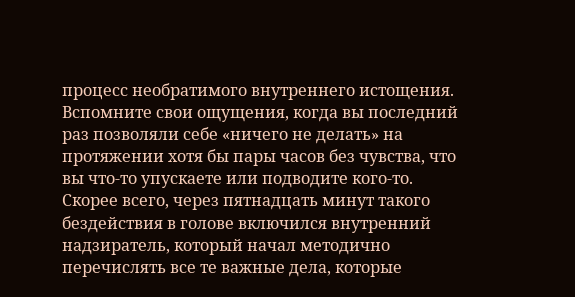процесс необратимого внутреннего истощения.
Вспомните свои ощущения, когда вы последний раз позволяли себе «ничего не делать» на протяжении хотя бы пары часов без чувства, что вы что-то упускаете или подводите кого-то. Скорее всего, через пятнадцать минут такого бездействия в голове включился внутренний надзиратель, который начал методично перечислять все те важные дела, которые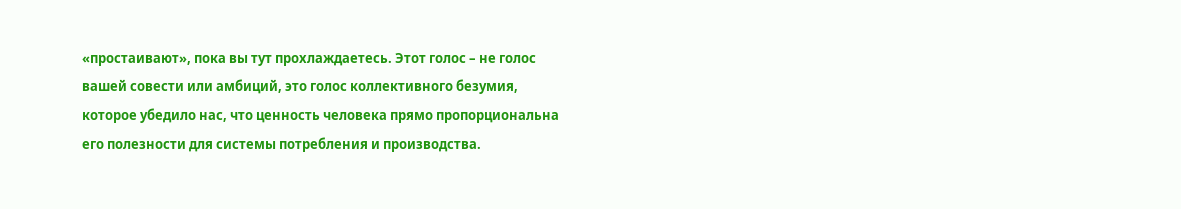«простаивают», пока вы тут прохлаждаетесь. Этот голос – не голос вашей совести или амбиций, это голос коллективного безумия, которое убедило нас, что ценность человека прямо пропорциональна его полезности для системы потребления и производства.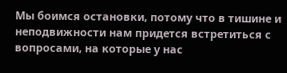Мы боимся остановки, потому что в тишине и неподвижности нам придется встретиться с вопросами, на которые у нас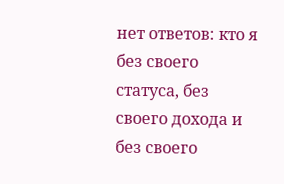нет ответов: кто я без своего статуса, без своего дохода и без своего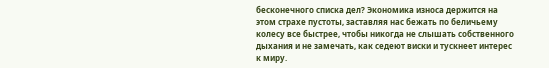бесконечного списка дел? Экономика износа держится на этом страхе пустоты, заставляя нас бежать по беличьему колесу все быстрее, чтобы никогда не слышать собственного дыхания и не замечать, как седеют виски и тускнеет интерес к миру.